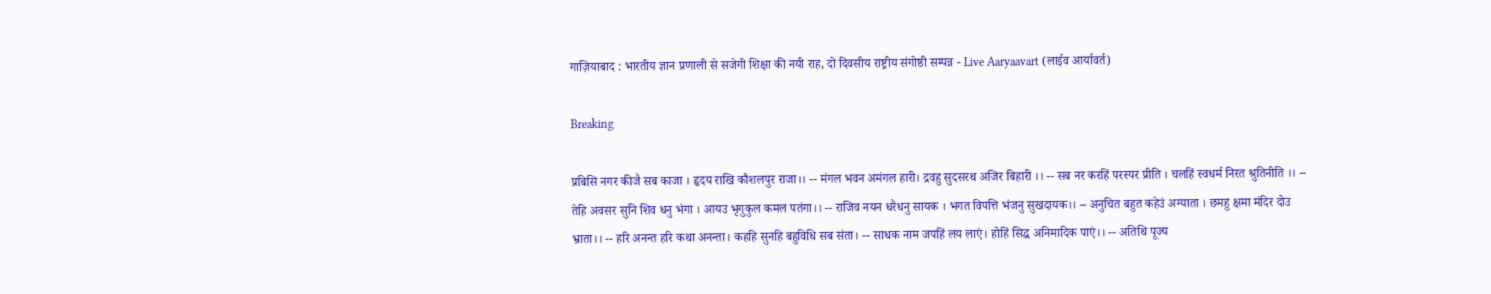गाज़ियाबाद : भारतीय ज्ञान प्रणाली से सजेगी शिक्षा की नयी राह, दो दिवसीय राष्ट्रीय संगोष्ठी सम्पन्न - Live Aaryaavart (लाईव आर्यावर्त)

Breaking

प्रबिसि नगर कीजै सब काजा । हृदय राखि कौशलपुर राजा।। -- मंगल भवन अमंगल हारी। द्रवहु सुदसरथ अजिर बिहारी ।। -- सब नर करहिं परस्पर प्रीति । चलहिं स्वधर्म निरत श्रुतिनीति ।। -- तेहि अवसर सुनि शिव धनु भंगा । आयउ भृगुकुल कमल पतंगा।। -- राजिव नयन धरैधनु सायक । भगत विपत्ति भंजनु सुखदायक।। -- अनुचित बहुत कहेउं अग्याता । छमहु क्षमा मंदिर दोउ भ्राता।। -- हरि अनन्त हरि कथा अनन्ता। कहहि सुनहि बहुविधि सब संता। -- साधक नाम जपहिं लय लाएं। होहिं सिद्ध अनिमादिक पाएं।। -- अतिथि पूज्य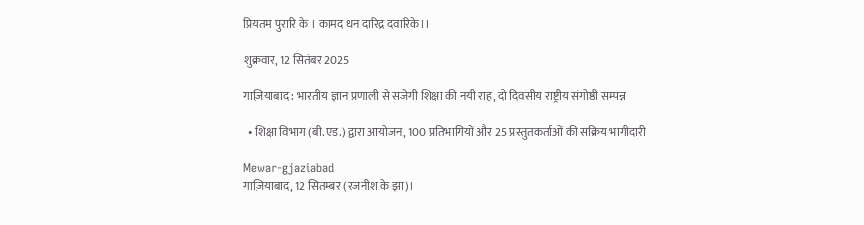प्रियतम पुरारि के । कामद धन दारिद्र दवारिके।।

शुक्रवार, 12 सितंबर 2025

गाज़ियाबाद : भारतीय ज्ञान प्रणाली से सजेगी शिक्षा की नयी राह, दो दिवसीय राष्ट्रीय संगोष्ठी सम्पन्न

  • शिक्षा विभाग (बी.एड.) द्वारा आयोजन, 100 प्रतिभागियों और 25 प्रस्तुतकर्ताओं की सक्रिय भागीदारी

Mewar-gjaziabad
गाज़ियाबाद, 12 सितम्बर (रजनीश के झा)।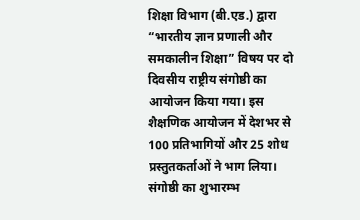शिक्षा विभाग (बी.एड.) द्वारा “भारतीय ज्ञान प्रणाली और समकालीन शिक्षा” विषय पर दो दिवसीय राष्ट्रीय संगोष्ठी का आयोजन किया गया। इस शैक्षणिक आयोजन में देशभर से 100 प्रतिभागियों और 25 शोध प्रस्तुतकर्ताओं ने भाग लिया। संगोष्ठी का शुभारम्भ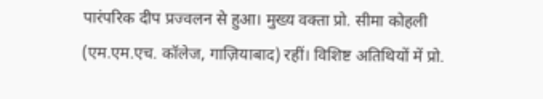पारंपरिक दीप प्रज्वलन से हुआ। मुख्य वक्ता प्रो. सीमा कोहली (एम.एम.एच. कॉलेज, गाज़ियाबाद) रहीं। विशिष्ट अतिथियों में प्रो.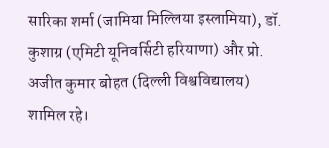सारिका शर्मा (जामिया मिल्लिया इस्लामिया), डॉ. कुशाग्र (एमिटी यूनिवर्सिटी हरियाणा) और प्रो. अजीत कुमार बोहत (दिल्ली विश्वविद्यालय) शामिल रहे।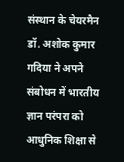संस्थान के चेयरमैन डॉ. अशोक कुमार गदिया ने अपने संबोधन में भारतीय ज्ञान परंपरा को आधुनिक शिक्षा से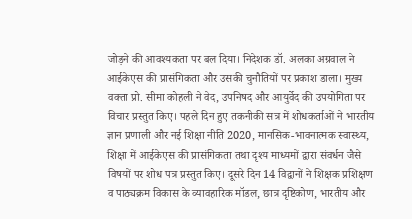जोड़ने की आवश्यकता पर बल दिया। निदेशक डॉ. अलका अग्रवाल ने आईकेएस की प्रासंगिकता और उसकी चुनौतियों पर प्रकाश डाला। मुख्य वक्ता प्रो. सीमा कोहली ने वेद, उपनिषद और आयुर्वेद की उपयोगिता पर विचार प्रस्तुत किए। पहले दिन हुए तकनीकी सत्र में शोधकर्ताओं ने भारतीय ज्ञान प्रणाली और नई शिक्षा नीति 2020, मानसिक-भावनात्मक स्वास्थ्य, शिक्षा में आईकेएस की प्रासंगिकता तथा दृश्य माध्यमों द्वारा संवर्धन जैसे विषयों पर शोध पत्र प्रस्तुत किए। दूसरे दिन 14 विद्वानों ने शिक्षक प्रशिक्षण व पाठ्यक्रम विकास के व्यावहारिक मॉडल, छात्र दृष्टिकोण, भारतीय और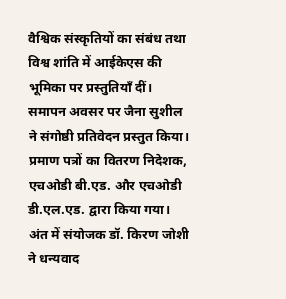वैश्विक संस्कृतियों का संबंध तथा विश्व शांति में आईकेएस की भूमिका पर प्रस्तुतियाँ दीं। समापन अवसर पर जैना सुशील ने संगोष्ठी प्रतिवेदन प्रस्तुत किया। प्रमाण पत्रों का वितरण निदेशक, एचओडी बी.एड. और एचओडी डी.एल.एड. द्वारा किया गया। अंत में संयोजक डॉ. किरण जोशी ने धन्यवाद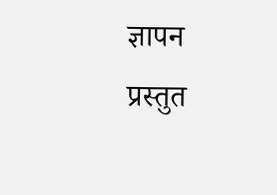ज्ञापन प्रस्तुत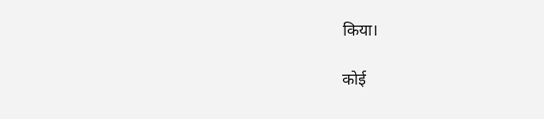किया।

कोई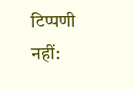टिप्पणी नहीं: